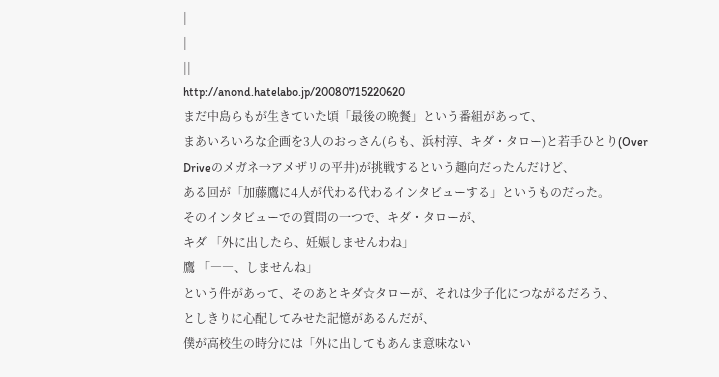|
|
||
http://anond.hatelabo.jp/20080715220620
まだ中島らもが生きていた頃「最後の晩餐」という番組があって、
まあいろいろな企画を3人のおっさん(らも、浜村淳、キダ・タロー)と若手ひとり(Over Driveのメガネ→アメザリの平井)が挑戦するという趣向だったんだけど、
ある回が「加藤鷹に4人が代わる代わるインタビューする」というものだった。
そのインタビューでの質問の一つで、キダ・タローが、
キダ 「外に出したら、妊娠しませんわね」
鷹 「――、しませんね」
という件があって、そのあとキダ☆タローが、それは少子化につながるだろう、
としきりに心配してみせた記憶があるんだが、
僕が高校生の時分には「外に出してもあんま意味ない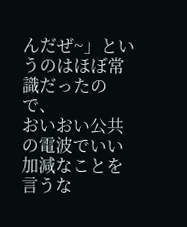んだぜ~」というのはほぼ常識だったので、
おいおい公共の電波でいい加減なことを言うな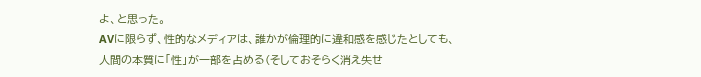よ、と思った。
AVに限らず、性的なメディアは、誰かが倫理的に違和感を感じたとしても、
人間の本質に「性」が一部を占める(そしておそらく消え失せ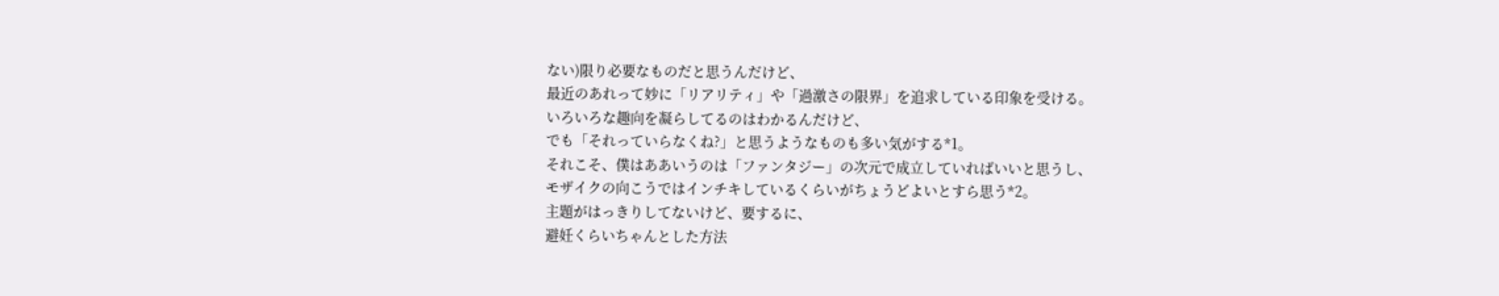ない)限り必要なものだと思うんだけど、
最近のあれって妙に「リアリティ」や「過激さの限界」を追求している印象を受ける。
いろいろな趣向を凝らしてるのはわかるんだけど、
でも「それっていらなくね?」と思うようなものも多い気がする*1。
それこそ、僕はああいうのは「ファンタジー」の次元で成立していればいいと思うし、
モザイクの向こうではインチキしているくらいがちょうどよいとすら思う*2。
主題がはっきりしてないけど、要するに、
避妊くらいちゃんとした方法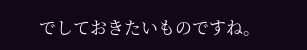でしておきたいものですね。